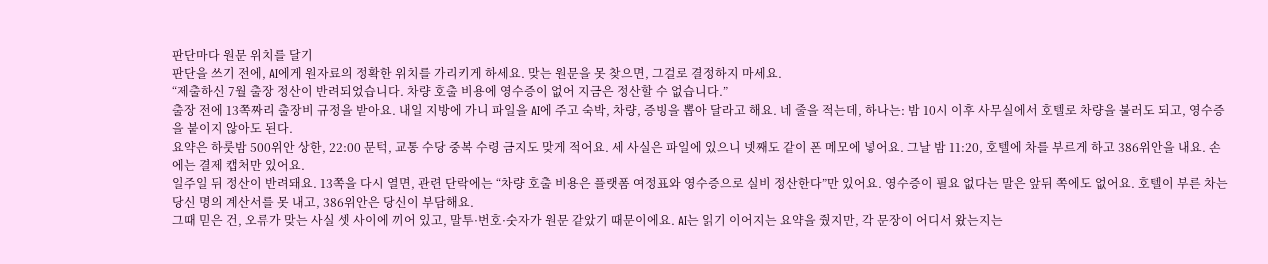판단마다 원문 위치를 달기
판단을 쓰기 전에, AI에게 원자료의 정확한 위치를 가리키게 하세요. 맞는 원문을 못 찾으면, 그걸로 결정하지 마세요.
“제출하신 7월 출장 정산이 반려되었습니다. 차량 호출 비용에 영수증이 없어 지금은 정산할 수 없습니다.”
출장 전에 13쪽짜리 출장비 규정을 받아요. 내일 지방에 가니 파일을 AI에 주고 숙박, 차량, 증빙을 뽑아 달라고 해요. 네 줄을 적는데, 하나는: 밤 10시 이후 사무실에서 호텔로 차량을 불러도 되고, 영수증을 붙이지 않아도 된다.
요약은 하룻밤 500위안 상한, 22:00 문턱, 교통 수당 중복 수령 금지도 맞게 적어요. 세 사실은 파일에 있으니 넷째도 같이 폰 메모에 넣어요. 그날 밤 11:20, 호텔에 차를 부르게 하고 386위안을 내요. 손에는 결제 캡처만 있어요.
일주일 뒤 정산이 반려돼요. 13쪽을 다시 열면, 관련 단락에는 “차량 호출 비용은 플랫폼 여정표와 영수증으로 실비 정산한다”만 있어요. 영수증이 필요 없다는 말은 앞뒤 쪽에도 없어요. 호텔이 부른 차는 당신 명의 계산서를 못 내고, 386위안은 당신이 부담해요.
그때 믿은 건, 오류가 맞는 사실 셋 사이에 끼어 있고, 말투·번호·숫자가 원문 같았기 때문이에요. AI는 읽기 이어지는 요약을 줬지만, 각 문장이 어디서 왔는지는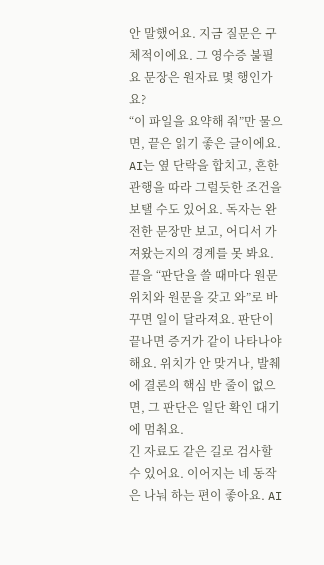안 말했어요. 지금 질문은 구체적이에요. 그 영수증 불필요 문장은 원자료 몇 행인가요?
“이 파일을 요약해 줘”만 물으면, 끝은 읽기 좋은 글이에요. AI는 옆 단락을 합치고, 흔한 관행을 따라 그럴듯한 조건을 보탤 수도 있어요. 독자는 완전한 문장만 보고, 어디서 가져왔는지의 경계를 못 봐요.
끝을 “판단을 쓸 때마다 원문 위치와 원문을 갖고 와”로 바꾸면 일이 달라져요. 판단이 끝나면 증거가 같이 나타나야 해요. 위치가 안 맞거나, 발췌에 결론의 핵심 반 줄이 없으면, 그 판단은 일단 확인 대기에 멈춰요.
긴 자료도 같은 길로 검사할 수 있어요. 이어지는 네 동작은 나눠 하는 편이 좋아요. AI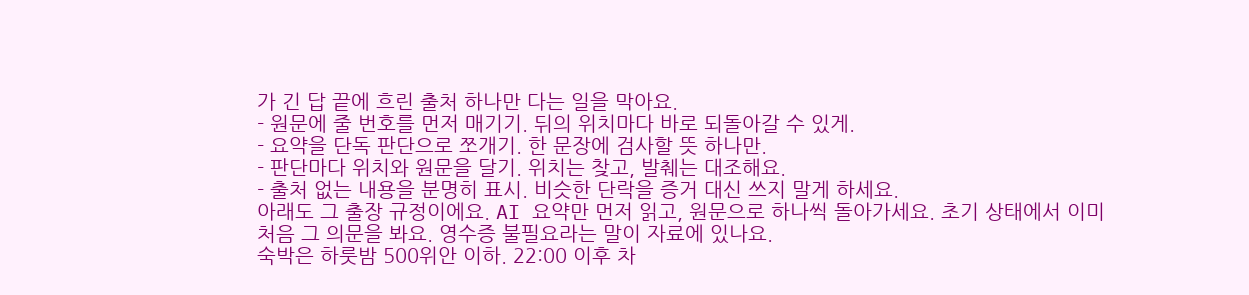가 긴 답 끝에 흐린 출처 하나만 다는 일을 막아요.
- 원문에 줄 번호를 먼저 매기기. 뒤의 위치마다 바로 되돌아갈 수 있게.
- 요약을 단독 판단으로 쪼개기. 한 문장에 검사할 뜻 하나만.
- 판단마다 위치와 원문을 달기. 위치는 찾고, 발췌는 대조해요.
- 출처 없는 내용을 분명히 표시. 비슷한 단락을 증거 대신 쓰지 말게 하세요.
아래도 그 출장 규정이에요. AI 요약만 먼저 읽고, 원문으로 하나씩 돌아가세요. 초기 상태에서 이미 처음 그 의문을 봐요. 영수증 불필요라는 말이 자료에 있나요.
숙박은 하룻밤 500위안 이하. 22:00 이후 차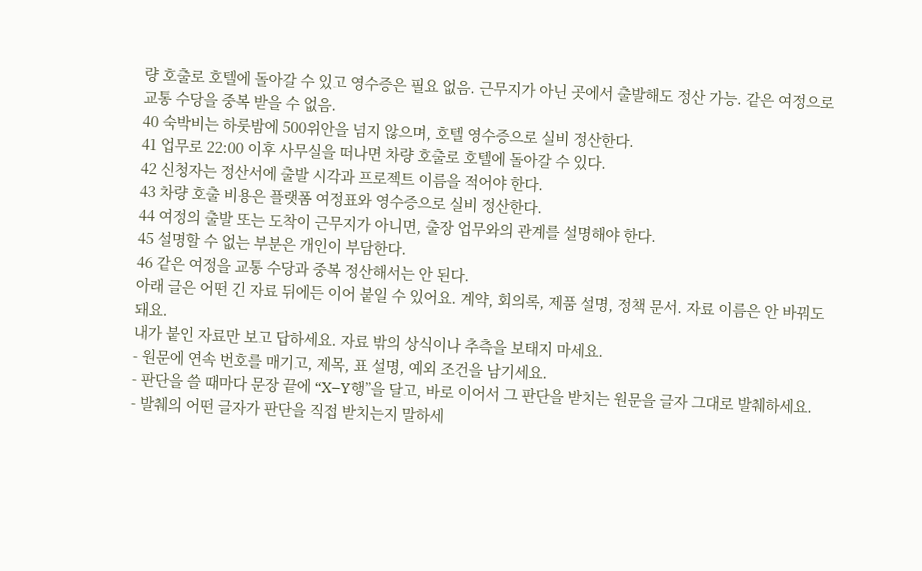량 호출로 호텔에 돌아갈 수 있고 영수증은 필요 없음. 근무지가 아닌 곳에서 출발해도 정산 가능. 같은 여정으로 교통 수당을 중복 받을 수 없음.
40 숙박비는 하룻밤에 500위안을 넘지 않으며, 호텔 영수증으로 실비 정산한다.
41 업무로 22:00 이후 사무실을 떠나면 차량 호출로 호텔에 돌아갈 수 있다.
42 신청자는 정산서에 출발 시각과 프로젝트 이름을 적어야 한다.
43 차량 호출 비용은 플랫폼 여정표와 영수증으로 실비 정산한다.
44 여정의 출발 또는 도착이 근무지가 아니면, 출장 업무와의 관계를 설명해야 한다.
45 설명할 수 없는 부분은 개인이 부담한다.
46 같은 여정을 교통 수당과 중복 정산해서는 안 된다.
아래 글은 어떤 긴 자료 뒤에든 이어 붙일 수 있어요. 계약, 회의록, 제품 설명, 정책 문서. 자료 이름은 안 바꿔도 돼요.
내가 붙인 자료만 보고 답하세요. 자료 밖의 상식이나 추측을 보태지 마세요.
- 원문에 연속 번호를 매기고, 제목, 표 설명, 예외 조건을 남기세요.
- 판단을 쓸 때마다 문장 끝에 “X–Y행”을 달고, 바로 이어서 그 판단을 받치는 원문을 글자 그대로 발췌하세요.
- 발췌의 어떤 글자가 판단을 직접 받치는지 말하세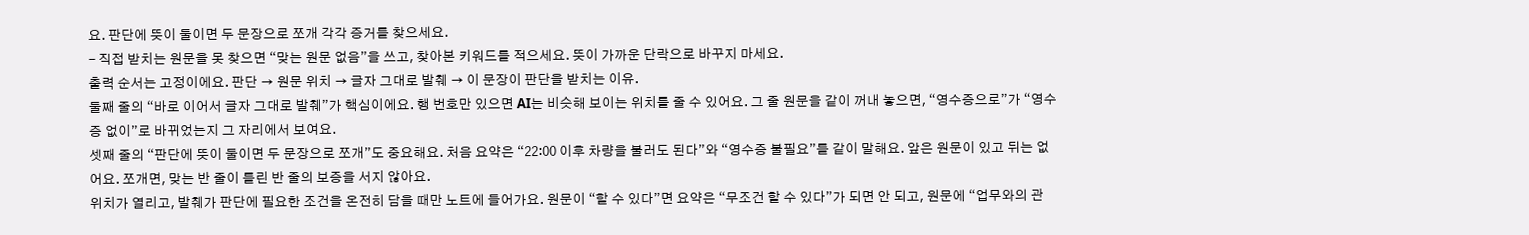요. 판단에 뜻이 둘이면 두 문장으로 쪼개 각각 증거를 찾으세요.
- 직접 받치는 원문을 못 찾으면 “맞는 원문 없음”을 쓰고, 찾아본 키워드를 적으세요. 뜻이 가까운 단락으로 바꾸지 마세요.
출력 순서는 고정이에요. 판단 → 원문 위치 → 글자 그대로 발췌 → 이 문장이 판단을 받치는 이유.
둘째 줄의 “바로 이어서 글자 그대로 발췌”가 핵심이에요. 행 번호만 있으면 AI는 비슷해 보이는 위치를 줄 수 있어요. 그 줄 원문을 같이 꺼내 놓으면, “영수증으로”가 “영수증 없이”로 바뀌었는지 그 자리에서 보여요.
셋째 줄의 “판단에 뜻이 둘이면 두 문장으로 쪼개”도 중요해요. 처음 요약은 “22:00 이후 차량을 불러도 된다”와 “영수증 불필요”를 같이 말해요. 앞은 원문이 있고 뒤는 없어요. 쪼개면, 맞는 반 줄이 틀린 반 줄의 보증을 서지 않아요.
위치가 열리고, 발췌가 판단에 필요한 조건을 온전히 담을 때만 노트에 들어가요. 원문이 “할 수 있다”면 요약은 “무조건 할 수 있다”가 되면 안 되고, 원문에 “업무와의 관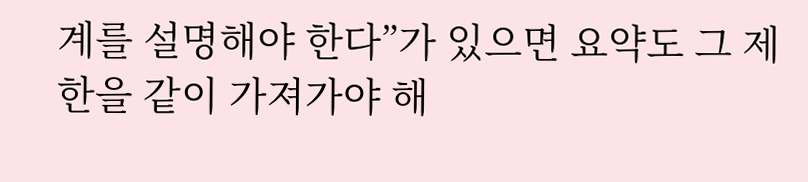계를 설명해야 한다”가 있으면 요약도 그 제한을 같이 가져가야 해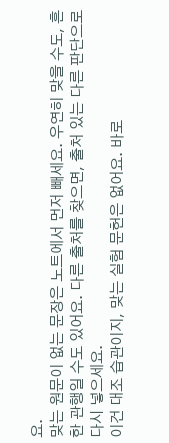요.
맞는 원문이 없는 문장은 노트에서 먼저 빼세요. 우연히 맞을 수도, 흔한 관행일 수도 있어요. 다른 출처를 찾으면, 출처 있는 다른 판단으로 다시 넣으세요.
이건 대조 습관이지, 맞는 실험 문헌은 없어요. 바로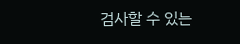검사할 수 있는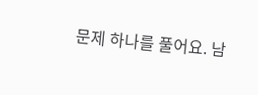문제 하나를 풀어요. 남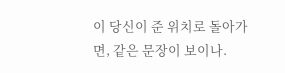이 당신이 준 위치로 돌아가면, 같은 문장이 보이나.